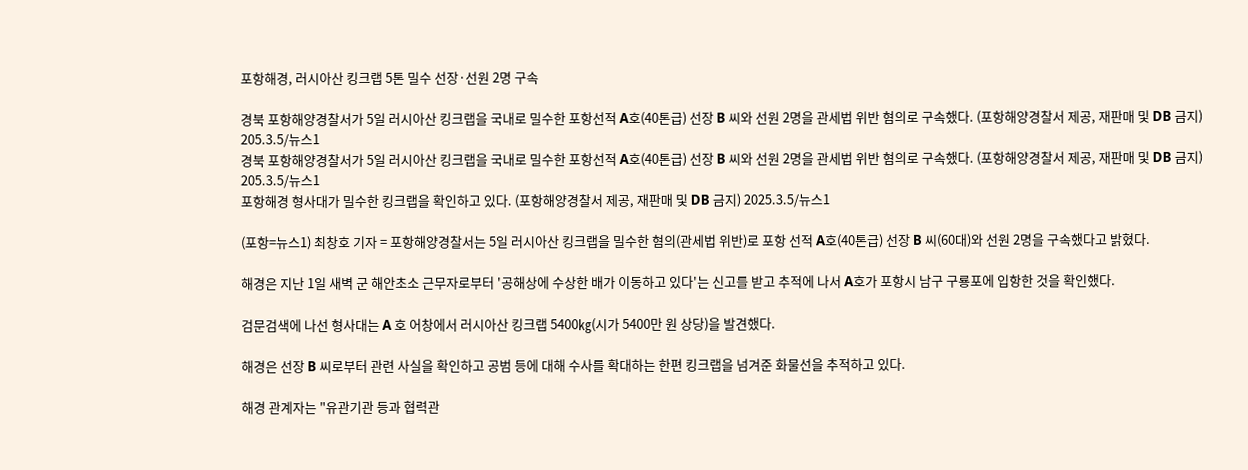포항해경, 러시아산 킹크랩 5톤 밀수 선장·선원 2명 구속

경북 포항해양경찰서가 5일 러시아산 킹크랩을 국내로 밀수한 포항선적 A호(40톤급) 선장 B 씨와 선원 2명을 관세법 위반 혐의로 구속했다. (포항해양경찰서 제공, 재판매 및 DB 금지) 205.3.5/뉴스1
경북 포항해양경찰서가 5일 러시아산 킹크랩을 국내로 밀수한 포항선적 A호(40톤급) 선장 B 씨와 선원 2명을 관세법 위반 혐의로 구속했다. (포항해양경찰서 제공, 재판매 및 DB 금지) 205.3.5/뉴스1
포항해경 형사대가 밀수한 킹크랩을 확인하고 있다. (포항해양경찰서 제공, 재판매 및 DB 금지) 2025.3.5/뉴스1

(포항=뉴스1) 최창호 기자 = 포항해양경찰서는 5일 러시아산 킹크랩을 밀수한 혐의(관세법 위반)로 포항 선적 A호(40톤급) 선장 B 씨(60대)와 선원 2명을 구속했다고 밝혔다.

해경은 지난 1일 새벽 군 해안초소 근무자로부터 '공해상에 수상한 배가 이동하고 있다'는 신고를 받고 추적에 나서 A호가 포항시 남구 구룡포에 입항한 것을 확인했다.

검문검색에 나선 형사대는 A 호 어창에서 러시아산 킹크랩 5400㎏(시가 5400만 원 상당)을 발견했다.

해경은 선장 B 씨로부터 관련 사실을 확인하고 공범 등에 대해 수사를 확대하는 한편 킹크랩을 넘겨준 화물선을 추적하고 있다.

해경 관계자는 "유관기관 등과 협력관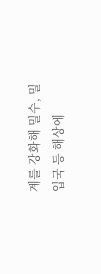계를 강화해 밀수, 밀입국 등 해상에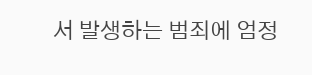서 발생하는 범죄에 엄정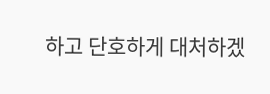하고 단호하게 대처하겠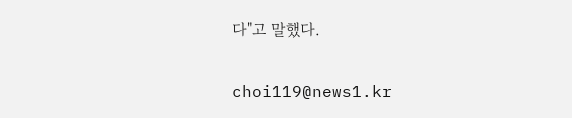다"고 말했다.

choi119@news1.kr